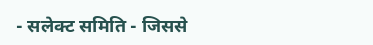- सलेक्ट समिति - जिससे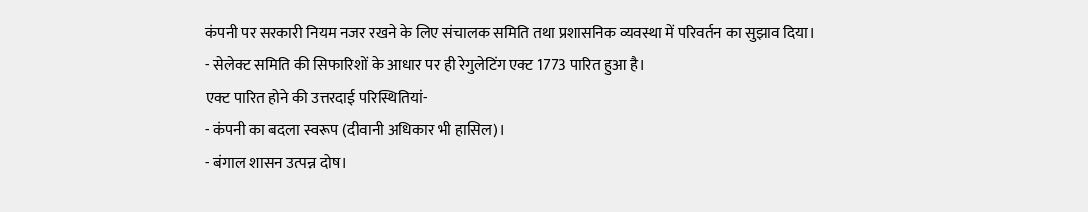कंपनी पर सरकारी नियम नजर रखने के लिए संचालक समिति तथा प्रशासनिक व्यवस्था में परिवर्तन का सुझाव दिया।
- सेलेक्ट समिति की सिफारिशों के आधार पर ही रेगुलेटिंग एक्ट 1773 पारित हुआ है।
एक्ट पारित होने की उत्तरदाई परिस्थितियां-
- कंपनी का बदला स्वरूप (दीवानी अधिकार भी हासिल)।
- बंगाल शासन उत्पन्न दोष।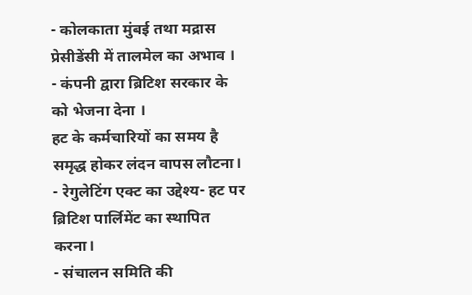- कोलकाता मुंबई तथा मद्रास प्रेसीडेंसी में तालमेल का अभाव ।
- कंपनी द्वारा ब्रिटिश सरकार के को भेजना देना ।
हट के कर्मचारियों का समय है समृद्ध होकर लंदन वापस लौटना।
- रेगुलेटिंग एक्ट का उद्देश्य- हट पर ब्रिटिश पार्लिमेंट का स्थापित करना।
- संचालन समिति की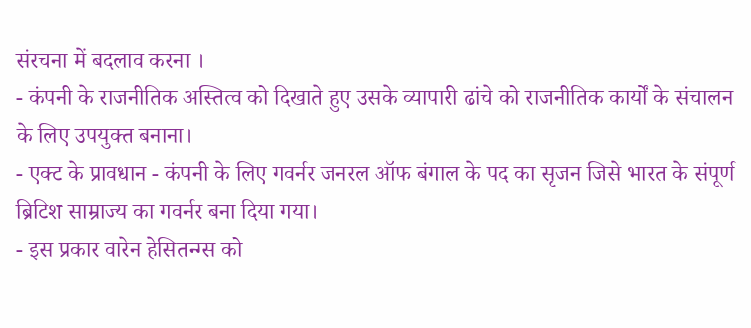संरचना में बदलाव करना ।
- कंपनी के राजनीतिक अस्तित्व को दिखाते हुए उसके व्यापारी ढांचे को राजनीतिक कार्यों के संचालन के लिए उपयुक्त बनाना।
- एक्ट के प्रावधान - कंपनी के लिए गवर्नर जनरल ऑफ बंगाल के पद का सृजन जिसे भारत के संपूर्ण ब्रिटिश साम्राज्य का गवर्नर बना दिया गया।
- इस प्रकार वारेन हेसितन्ग्स को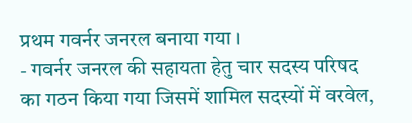प्रथम गवर्नर जनरल बनाया गया ।
- गवर्नर जनरल की सहायता हेतु चार सदस्य परिषद का गठन किया गया जिसमें शामिल सदस्यों में वरवेल,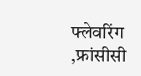फ्लेवरिंग ,फ्रांसीसी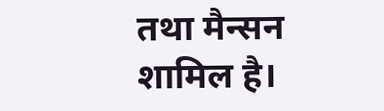तथा मैन्सन शामिल है।